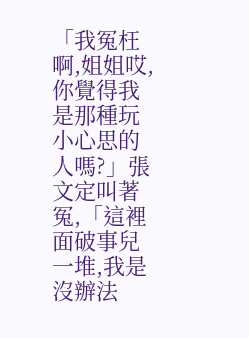「我冤枉啊,姐姐哎,你覺得我是那種玩小心思的人嗎?」張文定叫著冤,「這裡面破事兒一堆,我是沒辦法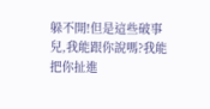躲不開!但是這些破事兒,我能跟你說嗎?我能把你扯進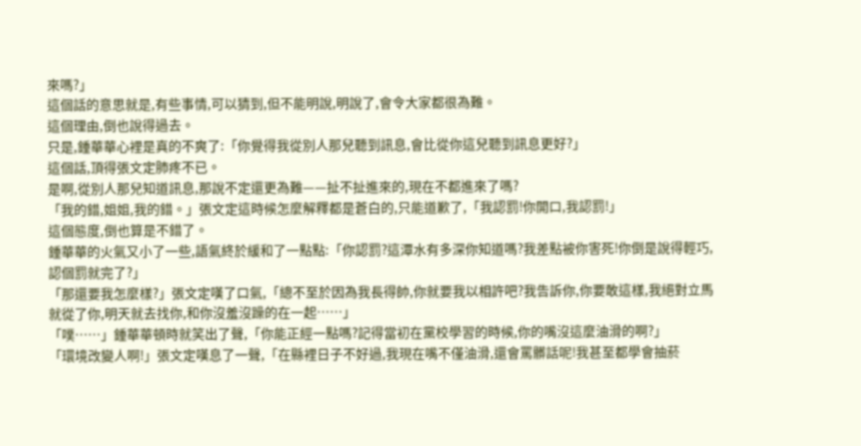來嗎?」
這個話的意思就是,有些事情,可以猜到,但不能明說,明說了,會令大家都很為難。
這個理由,倒也說得過去。
只是,鍾華華心裡是真的不爽了:「你覺得我從別人那兒聽到訊息,會比從你這兒聽到訊息更好?」
這個話,頂得張文定肺疼不已。
是啊,從別人那兒知道訊息,那說不定還更為難——扯不扯進來的,現在不都進來了嗎?
「我的錯,姐姐,我的錯。」張文定這時候怎麼解釋都是蒼白的,只能道歉了,「我認罰!你開口,我認罰!」
這個態度,倒也算是不錯了。
鍾華華的火氣又小了一些,語氣終於緩和了一點點:「你認罰?這潭水有多深你知道嗎?我差點被你害死!你倒是說得輕巧,認個罰就完了?」
「那還要我怎麼樣?」張文定嘆了口氣,「總不至於因為我長得帥,你就要我以相許吧?我告訴你,你要敢這樣,我絕對立馬就從了你,明天就去找你,和你沒羞沒躁的在一起……」
「噗……」鍾華華頓時就笑出了聲,「你能正經一點嗎?記得當初在黨校學習的時候,你的嘴沒這麼油滑的啊?」
「環境改變人啊!」張文定嘆息了一聲,「在縣裡日子不好過,我現在嘴不僅油滑,還會罵髒話呢!我甚至都學會抽菸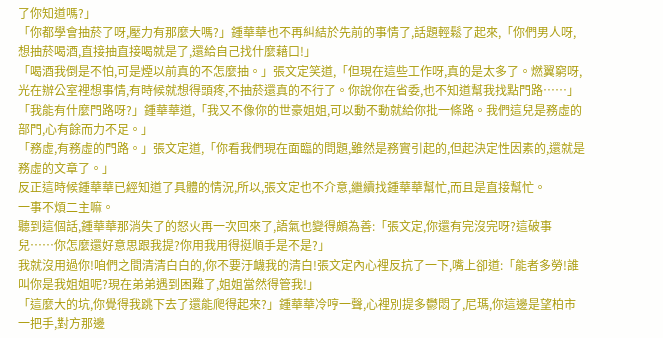了你知道嗎?」
「你都學會抽菸了呀,壓力有那麼大嗎?」鍾華華也不再糾結於先前的事情了,話題輕鬆了起來,「你們男人呀,想抽菸喝酒,直接抽直接喝就是了,還給自己找什麼藉口!」
「喝酒我倒是不怕,可是煙以前真的不怎麼抽。」張文定笑道,「但現在這些工作呀,真的是太多了。燃翼窮呀,光在辦公室裡想事情,有時候就想得頭疼,不抽菸還真的不行了。你說你在省委,也不知道幫我找點門路……」
「我能有什麼門路呀?」鍾華華道,「我又不像你的世豪姐姐,可以動不動就給你批一條路。我們這兒是務虛的部門,心有餘而力不足。」
「務虛,有務虛的門路。」張文定道,「你看我們現在面臨的問題,雖然是務實引起的,但起決定性因素的,還就是務虛的文章了。」
反正這時候鍾華華已經知道了具體的情況,所以,張文定也不介意,繼續找鍾華華幫忙,而且是直接幫忙。
一事不煩二主嘛。
聽到這個話,鍾華華那消失了的怒火再一次回來了,語氣也變得頗為善:「張文定,你還有完沒完呀?這破事兒……你怎麼還好意思跟我提?你用我用得挺順手是不是?」
我就沒用過你!咱們之間清清白白的,你不要汙衊我的清白!張文定內心裡反抗了一下,嘴上卻道:「能者多勞!誰叫你是我姐姐呢?現在弟弟遇到困難了,姐姐當然得管我!」
「這麼大的坑,你覺得我跳下去了還能爬得起來?」鍾華華冷哼一聲,心裡別提多鬱悶了,尼瑪,你這邊是望柏市一把手,對方那邊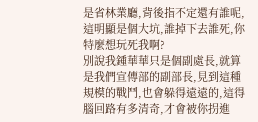是省林業廳,背後指不定還有誰呢,這明顯是個大坑,誰掉下去誰死,你特麼想玩死我啊?
別說我鍾華華只是個副處長,就算是我們宣傳部的副部長,見到這種規模的戰鬥,也會躲得遠遠的,這得腦回路有多清奇,才會被你拐進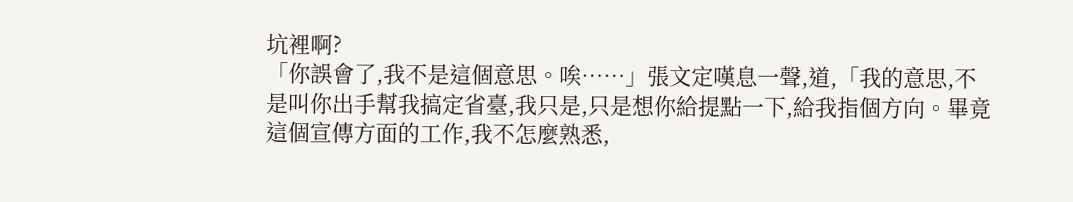坑裡啊?
「你誤會了,我不是這個意思。唉……」張文定嘆息一聲,道,「我的意思,不是叫你出手幫我搞定省臺,我只是,只是想你給提點一下,給我指個方向。畢竟這個宣傳方面的工作,我不怎麼熟悉,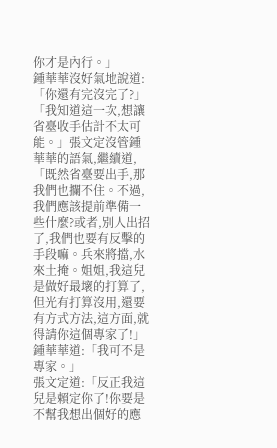你才是內行。」
鍾華華沒好氣地說道:「你還有完沒完了?」
「我知道這一次,想讓省臺收手估計不太可能。」張文定沒管鍾華華的語氣,繼續道,「既然省臺要出手,那我們也攔不住。不過,我們應該提前準備一些什麼?或者,別人出招了,我們也要有反擊的手段嘛。兵來將擋,水來土掩。姐姐,我這兒是做好最壞的打算了,但光有打算沒用,還要有方式方法,這方面,就得請你這個專家了!」
鍾華華道:「我可不是專家。」
張文定道:「反正我這兒是賴定你了!你要是不幫我想出個好的應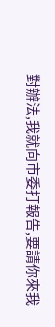對辦法,我就向市委打報告,要請你來我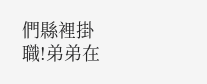們縣裡掛職!弟弟在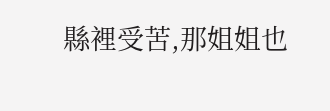縣裡受苦,那姐姐也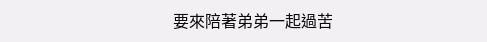要來陪著弟弟一起過苦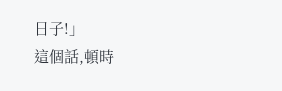日子!」
這個話,頓時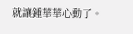就讓鍾華華心動了。